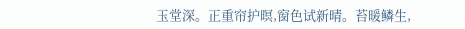玉堂深。正重帘护暝,窗色试新晴。苔暖鳞生,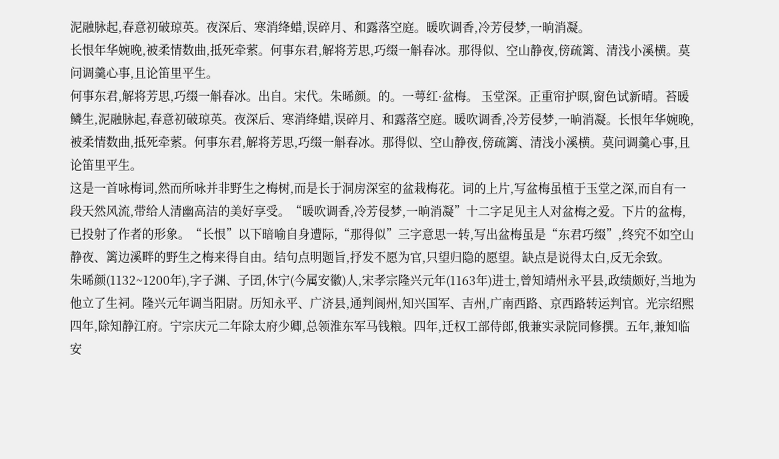泥融脉起,春意初破琼英。夜深后、寒消绛蜡,误碎月、和露落空庭。暖吹调香,冷芳侵梦,一晌消凝。
长恨年华婉晚,被柔情数曲,抵死牵萦。何事东君,解将芳思,巧缀一斛春冰。那得似、空山静夜,傍疏篱、清浅小溪横。莫问调羹心事,且论笛里平生。
何事东君,解将芳思,巧缀一斛春冰。出自。宋代。朱晞颜。的。一萼红·盆梅。 玉堂深。正重帘护暝,窗色试新晴。苔暖鳞生,泥融脉起,春意初破琼英。夜深后、寒消绛蜡,误碎月、和露落空庭。暖吹调香,冷芳侵梦,一晌消凝。长恨年华婉晚,被柔情数曲,抵死牵萦。何事东君,解将芳思,巧缀一斛春冰。那得似、空山静夜,傍疏篱、清浅小溪横。莫问调羹心事,且论笛里平生。
这是一首咏梅词,然而所咏并非野生之梅树,而是长于洞房深室的盆栽梅花。词的上片,写盆梅虽植于玉堂之深,而自有一段天然风流,带给人清幽高洁的美好享受。“暖吹调香,冷芳侵梦,一晌消凝”十二字足见主人对盆梅之爱。下片的盆梅,已投射了作者的形象。“长恨”以下暗喻自身遭际,“那得似”三字意思一转,写出盆梅虽是“东君巧缀”,终究不如空山静夜、篱边溪畔的野生之梅来得自由。结句点明题旨,抒发不愿为官,只望归隐的愿望。缺点是说得太白,反无余致。
朱晞颜(1132~1200年),字子渊、子囝,休宁(今属安徽)人,宋孝宗隆兴元年(1163年)进士,曾知靖州永平县,政绩颇好,当地为他立了生祠。隆兴元年调当阳尉。历知永平、广济县,通判阆州,知兴国军、吉州,广南西路、京西路转运判官。光宗绍熙四年,除知静江府。宁宗庆元二年除太府少卿,总领淮东军马钱粮。四年,迁权工部侍郎,俄兼实录院同修撰。五年,兼知临安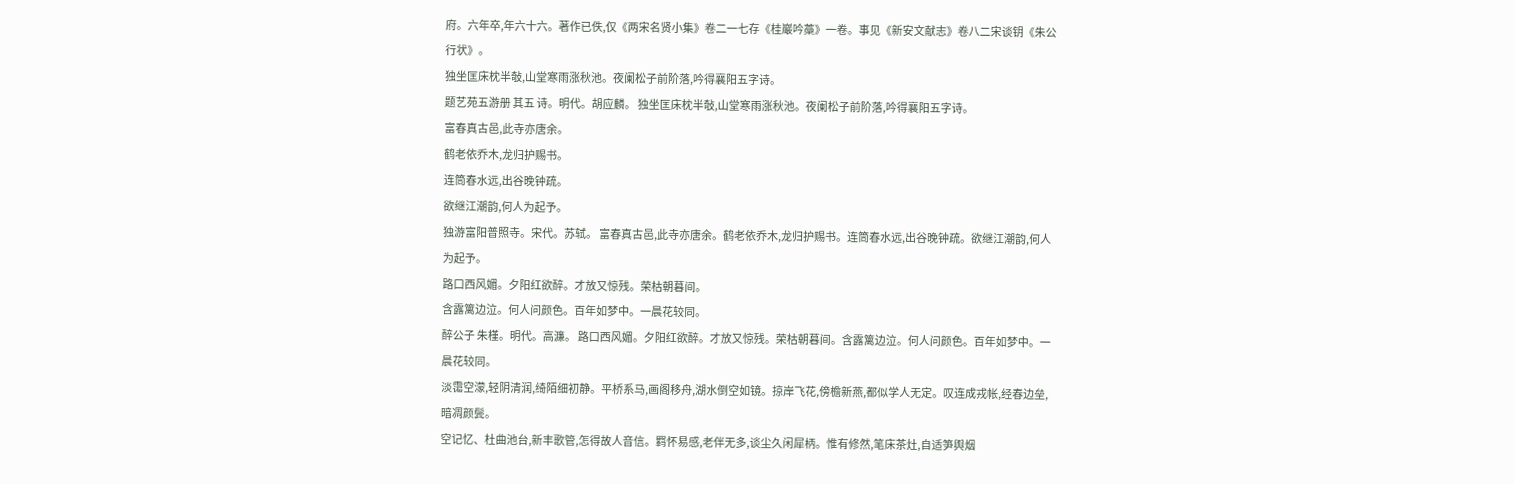府。六年卒,年六十六。著作已佚,仅《两宋名贤小集》卷二一七存《桂巖吟藁》一卷。事见《新安文献志》卷八二宋谈钥《朱公行状》。
独坐匡床枕半敧,山堂寒雨涨秋池。夜阑松子前阶落,吟得襄阳五字诗。
题艺苑五游册 其五 诗。明代。胡应麟。 独坐匡床枕半敧,山堂寒雨涨秋池。夜阑松子前阶落,吟得襄阳五字诗。
富春真古邑,此寺亦唐余。
鹤老依乔木,龙归护赐书。
连筒春水远,出谷晚钟疏。
欲继江潮韵,何人为起予。
独游富阳普照寺。宋代。苏轼。 富春真古邑,此寺亦唐余。鹤老依乔木,龙归护赐书。连筒春水远,出谷晚钟疏。欲继江潮韵,何人为起予。
路口西风媚。夕阳红欲醉。才放又惊残。荣枯朝暮间。
含露篱边泣。何人问颜色。百年如梦中。一晨花较同。
醉公子 朱槿。明代。高濂。 路口西风媚。夕阳红欲醉。才放又惊残。荣枯朝暮间。含露篱边泣。何人问颜色。百年如梦中。一晨花较同。
淡霭空濛,轻阴清润,绮陌细初静。平桥系马,画阁移舟,湖水倒空如镜。掠岸飞花,傍檐新燕,都似学人无定。叹连成戎帐,经春边垒,暗凋颜鬓。
空记忆、杜曲池台,新丰歌管,怎得故人音信。羁怀易感,老伴无多,谈尘久闲犀柄。惟有修然,笔床茶灶,自适笋舆烟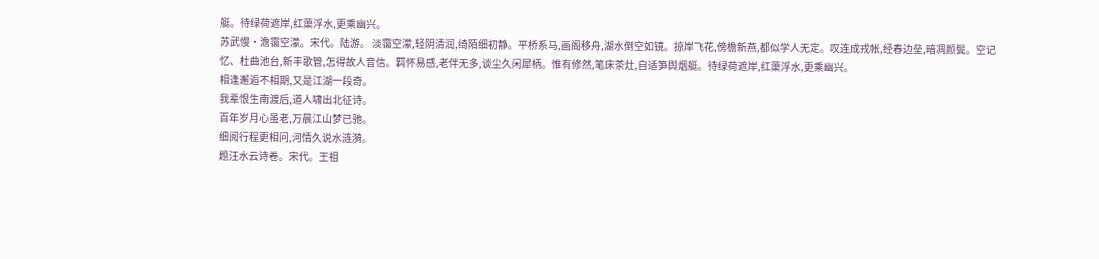艇。待绿荷遮岸,红蕖浮水,更乘幽兴。
苏武慢·澹霭空濛。宋代。陆游。 淡霭空濛,轻阴清润,绮陌细初静。平桥系马,画阁移舟,湖水倒空如镜。掠岸飞花,傍檐新燕,都似学人无定。叹连成戎帐,经春边垒,暗凋颜鬓。空记忆、杜曲池台,新丰歌管,怎得故人音信。羁怀易感,老伴无多,谈尘久闲犀柄。惟有修然,笔床茶灶,自适笋舆烟艇。待绿荷遮岸,红蕖浮水,更乘幽兴。
相逢邂逅不相期,又是江湖一段奇。
我辈恨生南渡后,道人啸出北征诗。
百年岁月心虽老,万晨江山梦已驰。
细阅行程更相问,河情久说水涟漪。
题汪水云诗卷。宋代。王祖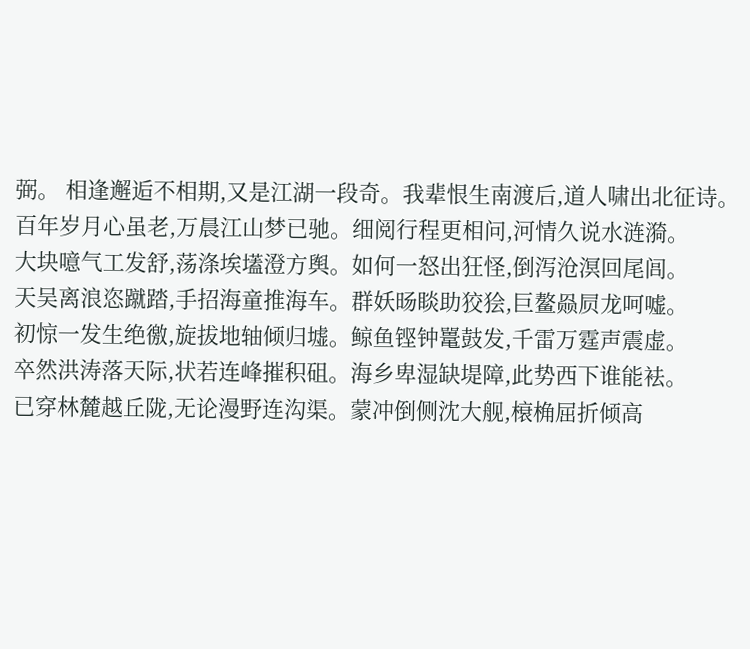弼。 相逢邂逅不相期,又是江湖一段奇。我辈恨生南渡后,道人啸出北征诗。百年岁月心虽老,万晨江山梦已驰。细阅行程更相问,河情久说水涟漪。
大块噫气工发舒,荡涤埃壒澄方舆。如何一怒出狂怪,倒泻沧溟回尾闾。
天吴离浪恣蹴踏,手招海童推海车。群妖旸睒助狡狯,巨鳌赑屃龙呵嘘。
初惊一发生绝徼,旋拔地轴倾归墟。鲸鱼铿钟鼍鼓发,千雷万霆声震虚。
卒然洪涛落天际,状若连峰摧积砠。海乡卑湿缺堤障,此势西下谁能袪。
已穿林麓越丘陇,无论漫野连沟渠。蒙冲倒侧沈大舰,榱桷屈折倾高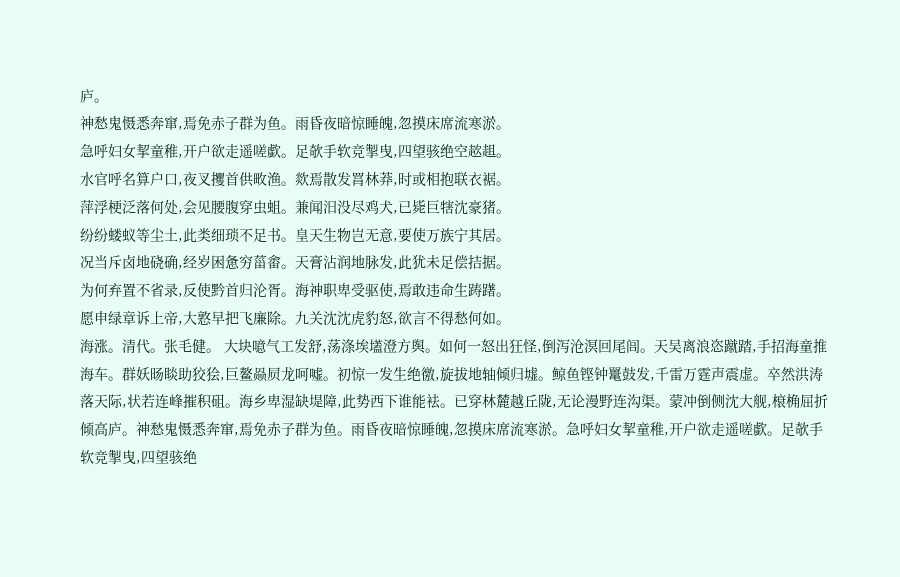庐。
神愁鬼慑悉奔窜,焉免赤子群为鱼。雨昏夜暗惊睡魄,忽摸床席流寒淤。
急呼妇女挈童稚,开户欲走遥嗟歔。足欹手软竞掣曳,四望骇绝空趑趄。
水官呼名算户口,夜叉攫首供畋渔。欻焉散发罥林莽,时或相抱联衣裾。
萍浮梗泛落何处,会见腰腹穿虫蛆。兼闻汨没尽鸡犬,已毙巨犗沈豪猪。
纷纷蝼蚁等尘土,此类细琐不足书。皇天生物岂无意,要使万族宁其居。
况当斥卤地硗确,经岁困惫穷菑畬。天膏沾润地脉发,此犹未足偿拮据。
为何弃置不省录,反使黔首归沦胥。海神职卑受驱使,焉敢违命生踌躇。
愿申绿章诉上帝,大憝早把飞廉除。九关沈沈虎豹怒,欲言不得愁何如。
海涨。清代。张毛健。 大块噫气工发舒,荡涤埃壒澄方舆。如何一怒出狂怪,倒泻沧溟回尾闾。天吴离浪恣蹴踏,手招海童推海车。群妖旸睒助狡狯,巨鳌赑屃龙呵嘘。初惊一发生绝徼,旋拔地轴倾归墟。鲸鱼铿钟鼍鼓发,千雷万霆声震虚。卒然洪涛落天际,状若连峰摧积砠。海乡卑湿缺堤障,此势西下谁能袪。已穿林麓越丘陇,无论漫野连沟渠。蒙冲倒侧沈大舰,榱桷屈折倾高庐。神愁鬼慑悉奔窜,焉免赤子群为鱼。雨昏夜暗惊睡魄,忽摸床席流寒淤。急呼妇女挈童稚,开户欲走遥嗟歔。足欹手软竞掣曳,四望骇绝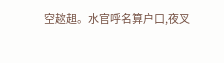空趑趄。水官呼名算户口,夜叉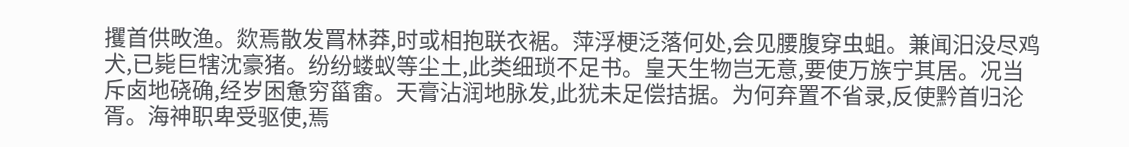攫首供畋渔。欻焉散发罥林莽,时或相抱联衣裾。萍浮梗泛落何处,会见腰腹穿虫蛆。兼闻汨没尽鸡犬,已毙巨犗沈豪猪。纷纷蝼蚁等尘土,此类细琐不足书。皇天生物岂无意,要使万族宁其居。况当斥卤地硗确,经岁困惫穷菑畬。天膏沾润地脉发,此犹未足偿拮据。为何弃置不省录,反使黔首归沦胥。海神职卑受驱使,焉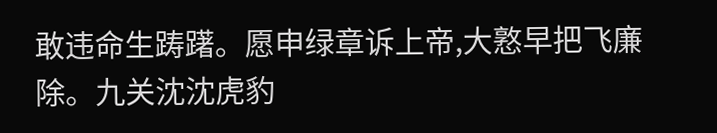敢违命生踌躇。愿申绿章诉上帝,大憝早把飞廉除。九关沈沈虎豹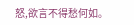怒,欲言不得愁何如。